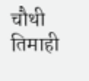चौथी तिमाही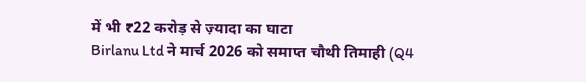में भी ₹22 करोड़ से ज़्यादा का घाटा
Birlanu Ltd ने मार्च 2026 को समाप्त चौथी तिमाही (Q4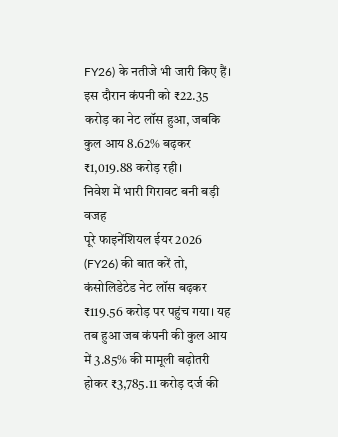FY26) के नतीजे भी जारी किए हैं। इस दौरान कंपनी को ₹22.35 करोड़ का नेट लॉस हुआ, जबकि कुल आय 8.62% बढ़कर ₹1,019.88 करोड़ रही।
निवेश में भारी गिरावट बनी बड़ी वजह
पूरे फाइनेंशियल ईयर 2026 (FY26) की बात करें तो, कंसोलिडेटेड नेट लॉस बढ़कर ₹119.56 करोड़ पर पहुंच गया। यह तब हुआ जब कंपनी की कुल आय में 3.85% की मामूली बढ़ोतरी होकर ₹3,785.11 करोड़ दर्ज की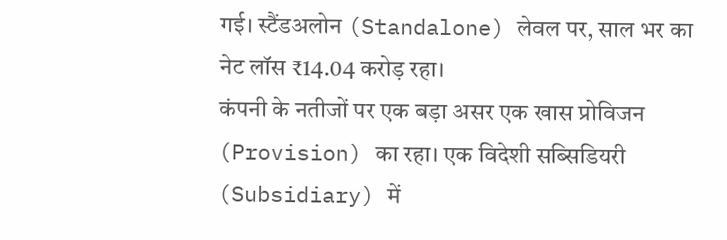गई। स्टैंडअलोन (Standalone) लेवल पर, साल भर का नेट लॉस ₹14.04 करोड़ रहा।
कंपनी के नतीजों पर एक बड़ा असर एक खास प्रोविजन (Provision) का रहा। एक विदेशी सब्सिडियरी (Subsidiary) में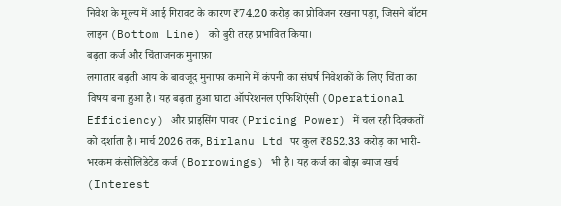निवेश के मूल्य में आई गिरावट के कारण ₹74.20 करोड़ का प्रोविजन रखना पड़ा, जिसने बॉटम लाइन (Bottom Line) को बुरी तरह प्रभावित किया।
बढ़ता कर्ज और चिंताजनक मुनाफ़ा
लगातार बढ़ती आय के बावजूद मुनाफा कमाने में कंपनी का संघर्ष निवेशकों के लिए चिंता का विषय बना हुआ है। यह बढ़ता हुआ घाटा ऑपरेशनल एफिशिएंसी (Operational Efficiency) और प्राइसिंग पावर (Pricing Power) में चल रही दिक्कतों को दर्शाता है। मार्च 2026 तक, Birlanu Ltd पर कुल ₹852.33 करोड़ का भारी-भरकम कंसोलिडेटेड कर्ज (Borrowings) भी है। यह कर्ज का बोझ ब्याज खर्च (Interest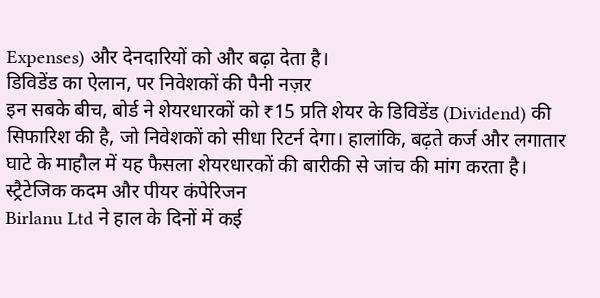Expenses) और देनदारियों को और बढ़ा देता है।
डिविडेंड का ऐलान, पर निवेशकों की पैनी नज़र
इन सबके बीच, बोर्ड ने शेयरधारकों को ₹15 प्रति शेयर के डिविडेंड (Dividend) की सिफारिश की है, जो निवेशकों को सीधा रिटर्न देगा। हालांकि, बढ़ते कर्ज और लगातार घाटे के माहौल में यह फैसला शेयरधारकों की बारीकी से जांच की मांग करता है।
स्ट्रैटेजिक कदम और पीयर कंपेरिजन
Birlanu Ltd ने हाल के दिनों में कई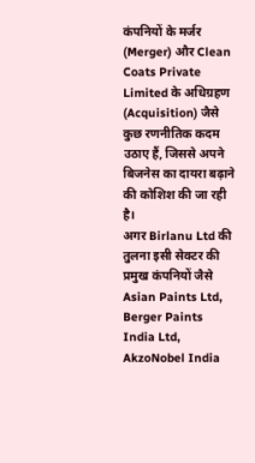कंपनियों के मर्जर (Merger) और Clean Coats Private Limited के अधिग्रहण (Acquisition) जैसे कुछ रणनीतिक कदम उठाए हैं, जिससे अपने बिजनेस का दायरा बढ़ाने की कोशिश की जा रही है।
अगर Birlanu Ltd की तुलना इसी सेक्टर की प्रमुख कंपनियों जैसे Asian Paints Ltd, Berger Paints India Ltd, AkzoNobel India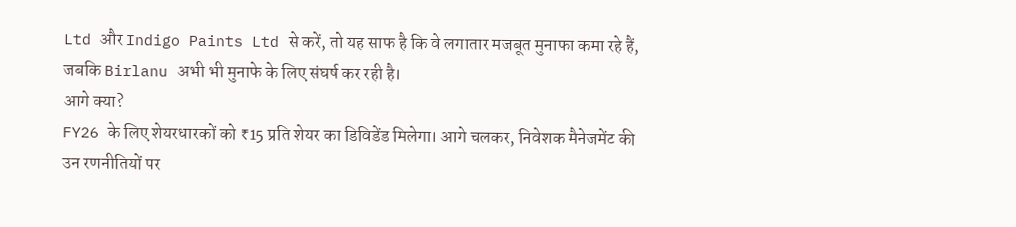Ltd और Indigo Paints Ltd से करें, तो यह साफ है कि वे लगातार मजबूत मुनाफा कमा रहे हैं, जबकि Birlanu अभी भी मुनाफे के लिए संघर्ष कर रही है।
आगे क्या?
FY26 के लिए शेयरधारकों को ₹15 प्रति शेयर का डिविडेंड मिलेगा। आगे चलकर, निवेशक मैनेजमेंट की उन रणनीतियों पर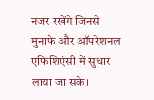नजर रखेंगे जिनसे मुनाफे और ऑपरेशनल एफिशिएंसी में सुधार लाया जा सके।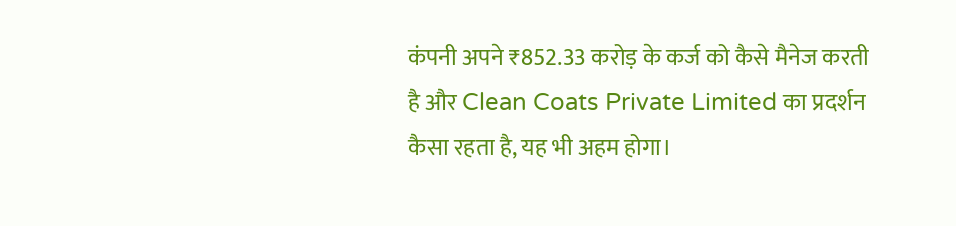कंपनी अपने ₹852.33 करोड़ के कर्ज को कैसे मैनेज करती है और Clean Coats Private Limited का प्रदर्शन कैसा रहता है, यह भी अहम होगा।